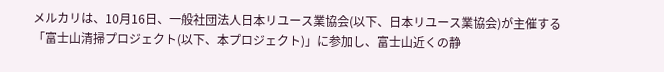メルカリは、10月16日、一般社団法人日本リユース業協会(以下、日本リユース業協会)が主催する「富士山清掃プロジェクト(以下、本プロジェクト)」に参加し、富士山近くの静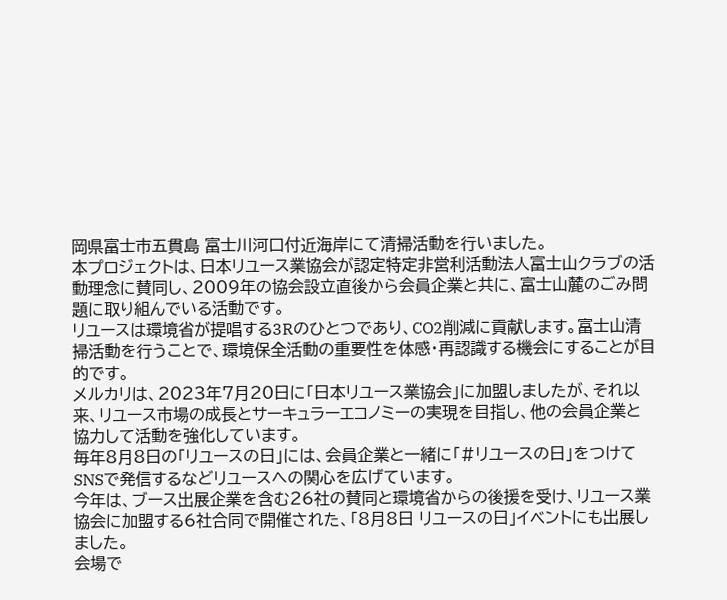岡県富士市五貫島 富士川河口付近海岸にて清掃活動を行いました。
本プロジェクトは、日本リユース業協会が認定特定非営利活動法人富士山クラブの活動理念に賛同し、2009年の協会設立直後から会員企業と共に、富士山麓のごみ問題に取り組んでいる活動です。
リユースは環境省が提唱する3Rのひとつであり、CO2削減に貢献します。富士山清掃活動を行うことで、環境保全活動の重要性を体感・再認識する機会にすることが目的です。
メルカリは、2023年7月20日に「日本リユース業協会」に加盟しましたが、それ以来、リユース市場の成長とサーキュラーエコノミーの実現を目指し、他の会員企業と協力して活動を強化しています。
毎年8月8日の「リユースの日」には、会員企業と一緒に「#リユースの日」をつけてSNSで発信するなどリユースへの関心を広げています。
今年は、ブース出展企業を含む26社の賛同と環境省からの後援を受け、リユース業協会に加盟する6社合同で開催された、「8月8日 リユースの日」イベントにも出展しました。
会場で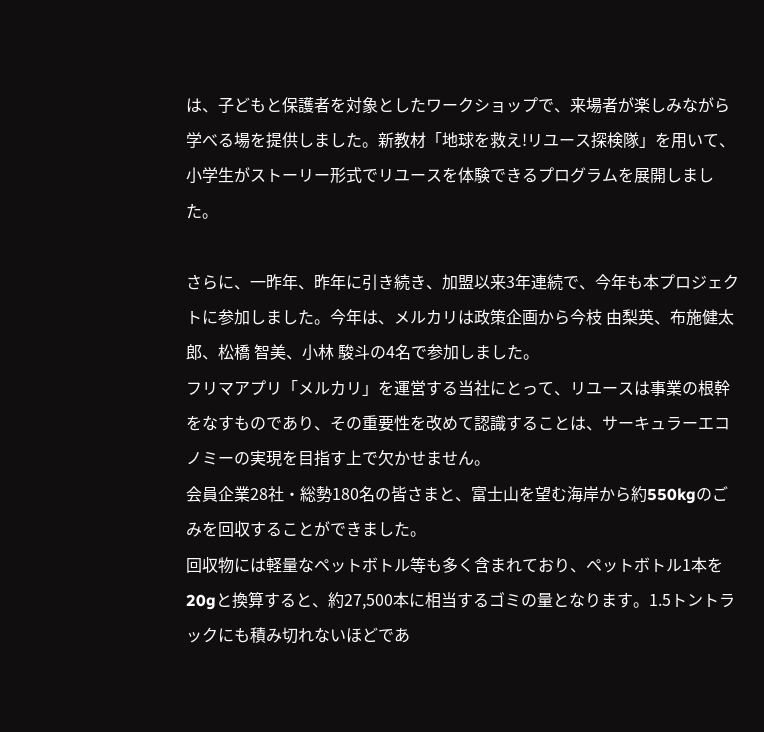は、子どもと保護者を対象としたワークショップで、来場者が楽しみながら学べる場を提供しました。新教材「地球を救え!リユース探検隊」を用いて、小学生がストーリー形式でリユースを体験できるプログラムを展開しました。

さらに、一昨年、昨年に引き続き、加盟以来3年連続で、今年も本プロジェクトに参加しました。今年は、メルカリは政策企画から今枝 由梨英、布施健太郎、松橋 智美、小林 駿斗の4名で参加しました。
フリマアプリ「メルカリ」を運営する当社にとって、リユースは事業の根幹をなすものであり、その重要性を改めて認識することは、サーキュラーエコノミーの実現を目指す上で欠かせません。
会員企業28社・総勢180名の皆さまと、富士山を望む海岸から約550kgのごみを回収することができました。
回収物には軽量なペットボトル等も多く含まれており、ペットボトル1本を20gと換算すると、約27,500本に相当するゴミの量となります。1.5トントラックにも積み切れないほどであ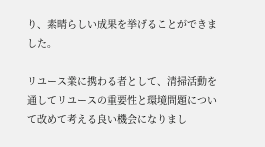り、素晴らしい成果を挙げることができました。

リユース業に携わる者として、清掃活動を通してリユースの重要性と環境問題について改めて考える良い機会になりまし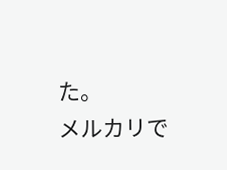た。
メルカリで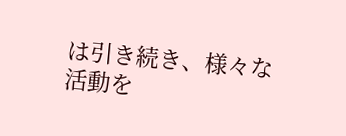は引き続き、様々な活動を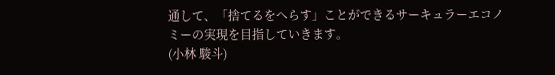通して、「捨てるをへらす」ことができるサーキュラーエコノミーの実現を目指していきます。
(小林 駿斗)